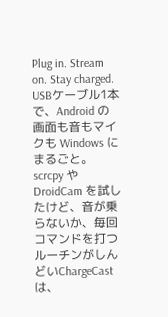Plug in. Stream on. Stay charged.
USBケーブル1本で、Android の画面も音もマイクも Windows にまるごと。
scrcpy や DroidCam を試したけど、音が乗らないか、毎回コマンドを打つルーチンがしんどいChargeCast は、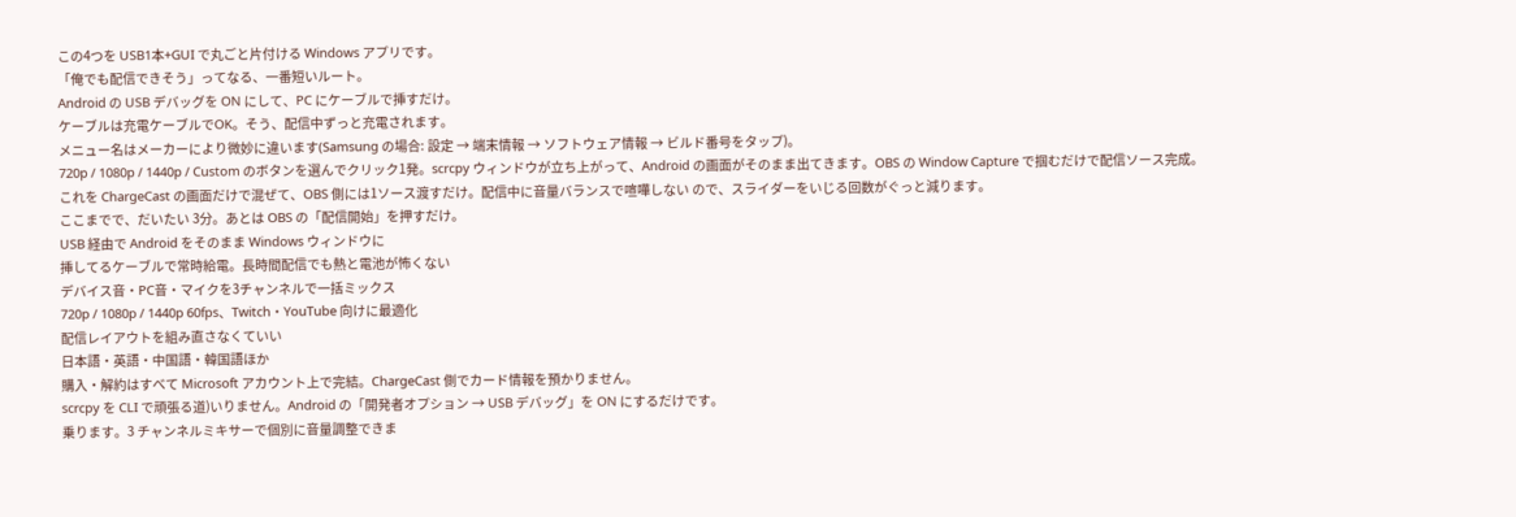この4つを USB1本+GUI で丸ごと片付ける Windows アプリです。
「俺でも配信できそう」ってなる、一番短いルート。
Android の USB デバッグを ON にして、PC にケーブルで挿すだけ。
ケーブルは充電ケーブルでOK。そう、配信中ずっと充電されます。
メニュー名はメーカーにより微妙に違います(Samsung の場合: 設定 → 端末情報 → ソフトウェア情報 → ビルド番号をタップ)。
720p / 1080p / 1440p / Custom のボタンを選んでクリック1発。scrcpy ウィンドウが立ち上がって、Android の画面がそのまま出てきます。OBS の Window Capture で掴むだけで配信ソース完成。
これを ChargeCast の画面だけで混ぜて、OBS 側には1ソース渡すだけ。配信中に音量バランスで喧嘩しない ので、スライダーをいじる回数がぐっと減ります。
ここまでで、だいたい 3分。あとは OBS の「配信開始」を押すだけ。
USB 経由で Android をそのまま Windows ウィンドウに
挿してるケーブルで常時給電。長時間配信でも熱と電池が怖くない
デバイス音・PC音・マイクを3チャンネルで一括ミックス
720p / 1080p / 1440p 60fps、Twitch・YouTube 向けに最適化
配信レイアウトを組み直さなくていい
日本語・英語・中国語・韓国語ほか
購入・解約はすべて Microsoft アカウント上で完結。ChargeCast 側でカード情報を預かりません。
scrcpy を CLI で頑張る道)いりません。Android の「開発者オプション → USB デバッグ」を ON にするだけです。
乗ります。3 チャンネルミキサーで個別に音量調整できま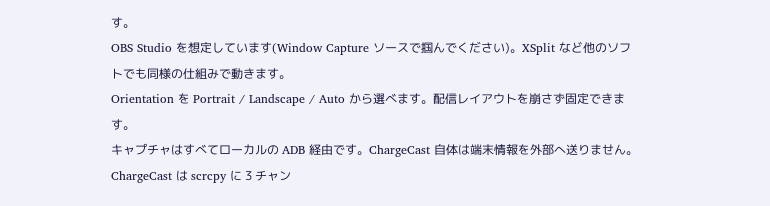す。
OBS Studio を想定しています(Window Capture ソースで掴んでください)。XSplit など他のソフトでも同様の仕組みで動きます。
Orientation を Portrait / Landscape / Auto から選べます。配信レイアウトを崩さず固定できます。
キャプチャはすべてローカルの ADB 経由です。ChargeCast 自体は端末情報を外部へ送りません。
ChargeCast は scrcpy に 3 チャン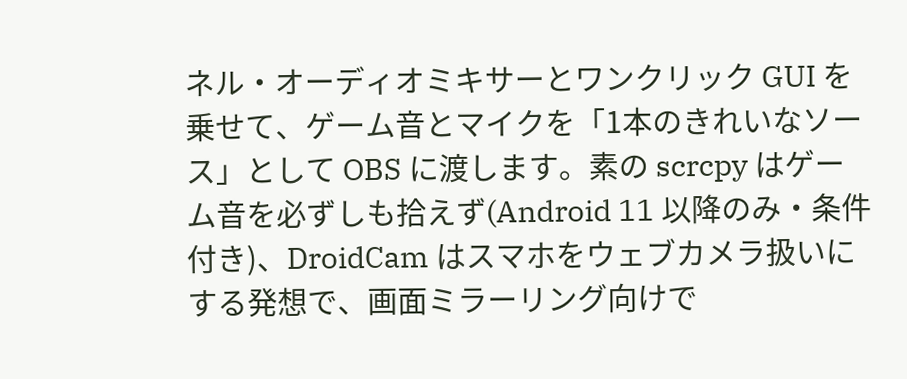ネル・オーディオミキサーとワンクリック GUI を乗せて、ゲーム音とマイクを「1本のきれいなソース」として OBS に渡します。素の scrcpy はゲーム音を必ずしも拾えず(Android 11 以降のみ・条件付き)、DroidCam はスマホをウェブカメラ扱いにする発想で、画面ミラーリング向けで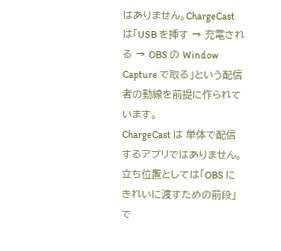はありません。ChargeCast は「USB を挿す → 充電される → OBS の Window Capture で取る」という配信者の動線を前提に作られています。
ChargeCast は 単体で配信するアプリではありません。立ち位置としては「OBS にきれいに渡すための前段」で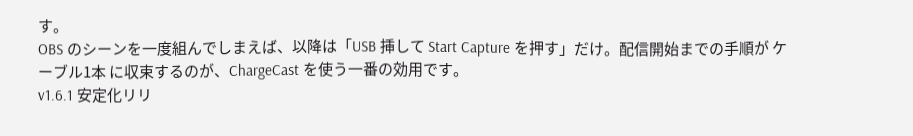す。
OBS のシーンを一度組んでしまえば、以降は「USB 挿して Start Capture を押す」だけ。配信開始までの手順が ケーブル1本 に収束するのが、ChargeCast を使う一番の効用です。
v1.6.1 安定化リリ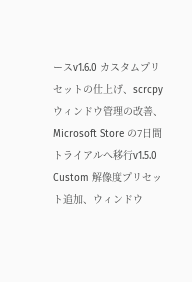ースv1.6.0 カスタムプリセットの仕上げ、scrcpy ウィンドウ管理の改善、Microsoft Store の7日間トライアルへ移行v1.5.0 Custom 解像度プリセット追加、ウィンドウ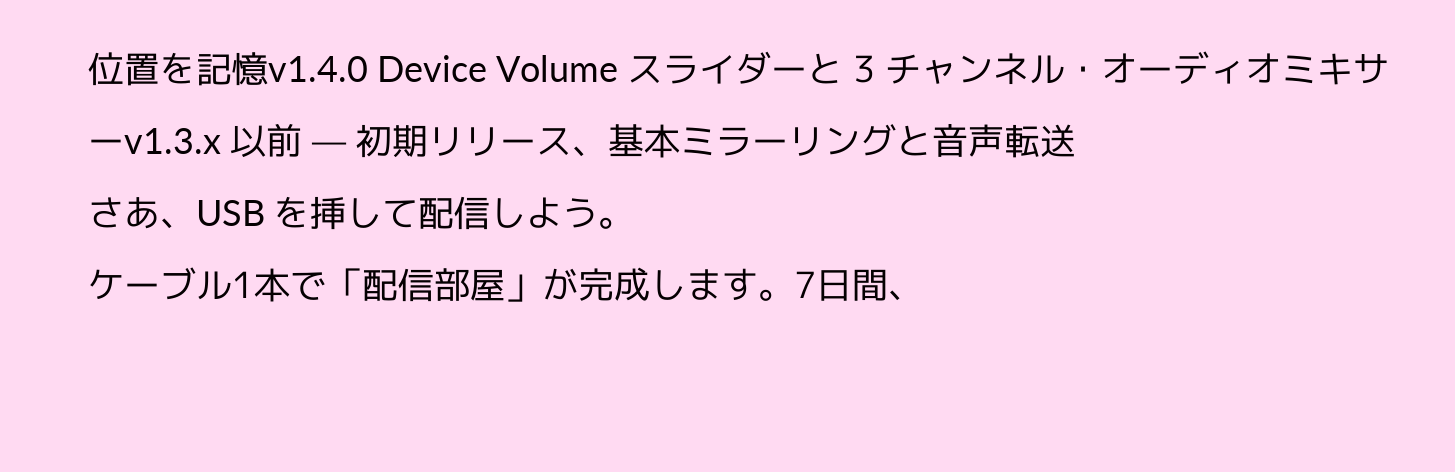位置を記憶v1.4.0 Device Volume スライダーと 3 チャンネル・オーディオミキサーv1.3.x 以前 — 初期リリース、基本ミラーリングと音声転送
さあ、USB を挿して配信しよう。
ケーブル1本で「配信部屋」が完成します。7日間、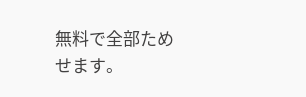無料で全部ためせます。